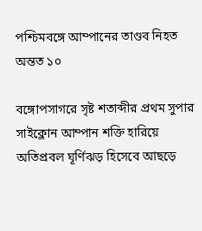পশ্চিমবঙ্গে আম্পানের তাণ্ডব নিহত অন্তত ১০

বঙ্গোপসাগরে সৃষ্ট শতাব্দীর প্রথম সুপার সাইক্লোন আম্পান শক্তি হারিয়ে অতিপ্রবল ঘূর্ণিঝড় হিসেবে আছড়ে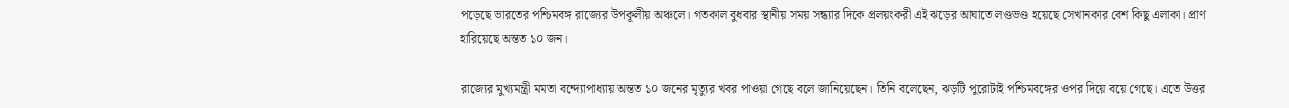পড়েছে ভারতের পশ্চিমবঙ্গ রাজ্যের উপকূলীয় অঞ্চলে। গতকাল বুধবার স্থানীয় সময় সন্ধ্যার দিকে প্রলয়ংকরী এই ঝড়ের আঘাতে লণ্ডভণ্ড হয়েছে সেখানকার বেশ কিছু এলাকা। প্রাণ হারিয়েছে অন্তত ১০ জন।

রাজ্যের মুখ্যমন্ত্রী মমতা বন্দ্যোপাধ্যায় অন্তত ১০ জনের মৃত্যুর খবর পাওয়া গেছে বলে জানিয়েছেন। তিনি বলেছেন, ঝড়টি পুরোটাই পশ্চিমবঙ্গের ওপর দিয়ে বয়ে গেছে। এতে উত্তর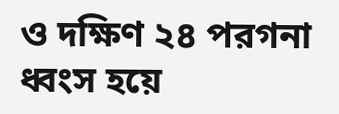ও দক্ষিণ ২৪ পরগনা ধ্বংস হয়ে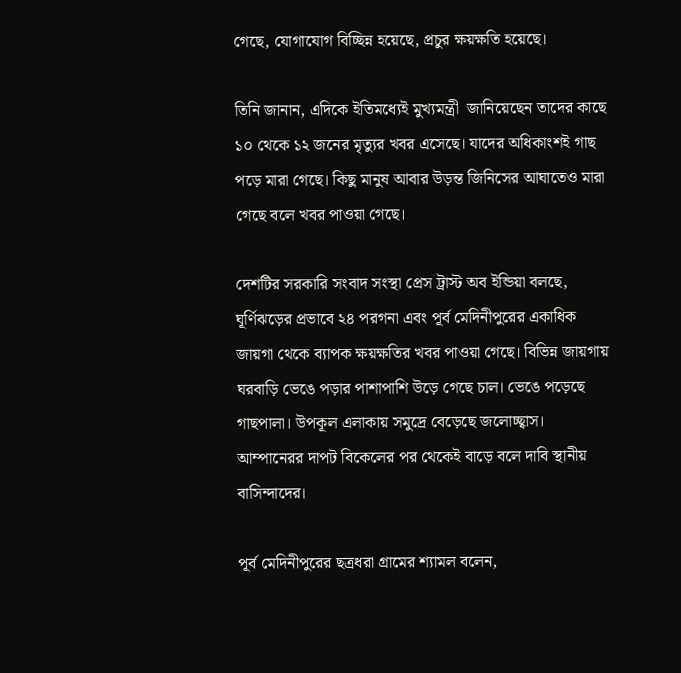গেছে, যোগাযোগ বিচ্ছিন্ন হয়েছে, প্রচুর ক্ষয়ক্ষতি হয়েছে।

তিনি জানান, এদিকে ইতিমধ্যেই মুখ্যমন্ত্রী  জানিয়েছেন তাদের কাছে ১০ থেকে ১২ জনের মৃত্যুর খবর এসেছে। যাদের অধিকাংশই গাছ পড়ে মারা গেছে। কিছু মানুষ আবার উড়ন্ত জিনিসের আঘাতেও মারা গেছে বলে খবর পাওয়া গেছে।

দেশটির সরকারি সংবাদ সংস্থা প্রেস ট্রাস্ট অব ইন্ডিয়া বলছে, ঘূর্ণিঝড়ের প্রভাবে ২৪ পরগনা এবং পূর্ব মেদিনীপুরের একাধিক জায়গা থেকে ব্যাপক ক্ষয়ক্ষতির খবর পাওয়া গেছে। বিভিন্ন জায়গায় ঘরবাড়ি ভেঙে পড়ার পাশাপাশি উড়ে গেছে চাল। ভেঙে পড়েছে গাছপালা। উপকূল এলাকায় সমুদ্রে বেড়েছে জলোচ্ছ্বাস। আম্পানেরর দাপট বিকেলের পর থেকেই বাড়ে বলে দাবি স্থানীয় বাসিন্দাদের।

পূর্ব মেদিনীপুরের ছত্রধরা গ্রামের শ্যামল বলেন,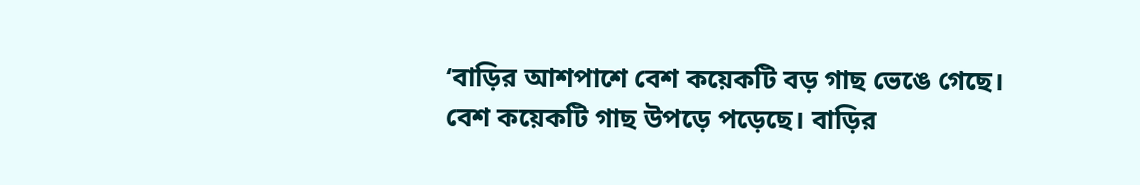‘বাড়ির আশপাশে বেশ কয়েকটি বড় গাছ ভেঙে গেছে। বেশ কয়েকটি গাছ উপড়ে পড়েছে। বাড়ির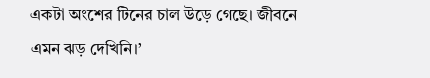একটা অংশের টিনের চাল উড়ে গেছে। জীবনে এমন ঝড় দেখিনি।’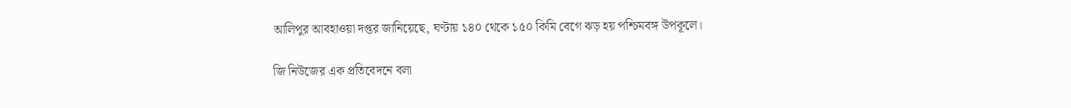আলিপুর আবহাওয়া দপ্তর জানিয়েছে, ঘণ্টায় ১৪০ থেকে ১৫০ কিমি বেগে ঝড় হয় পশ্চিমবঙ্গ উপকূলে।

জি নিউজের এক প্রতিবেদনে বলা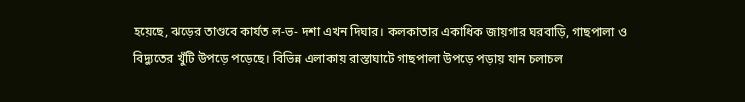হয়েছে, ঝড়ের তাণ্ডবে কার্যত ল-ভ- দশা এখন দিঘার। কলকাতার একাধিক জায়গার ঘরবাড়ি, গাছপালা ও বিদ্যুতের খুঁটি উপড়ে পড়েছে। বিভিন্ন এলাকায় রাস্তাঘাটে গাছপালা উপড়ে পড়ায় যান চলাচল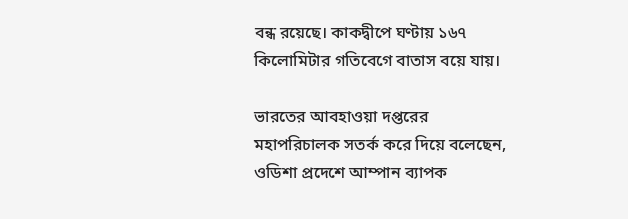বন্ধ রয়েছে। কাকদ্বীপে ঘণ্টায় ১৬৭ কিলোমিটার গতিবেগে বাতাস বয়ে যায়।

ভারতের আবহাওয়া দপ্তরের মহাপরিচালক সতর্ক করে দিয়ে বলেছেন, ওডিশা প্রদেশে আম্পান ব্যাপক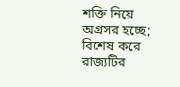শক্তি নিয়ে অগ্রসর হচ্ছে; বিশেষ করে রাজ্যটির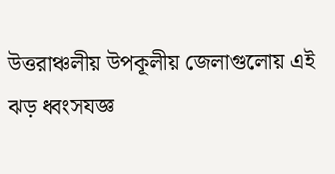উত্তরাঞ্চলীয় উপকূলীয় জেলাগুলোয় এই ঝড় ধ্বংসযজ্ঞ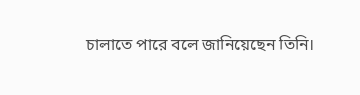চালাতে পারে বলে জানিয়েছেন তিনি।